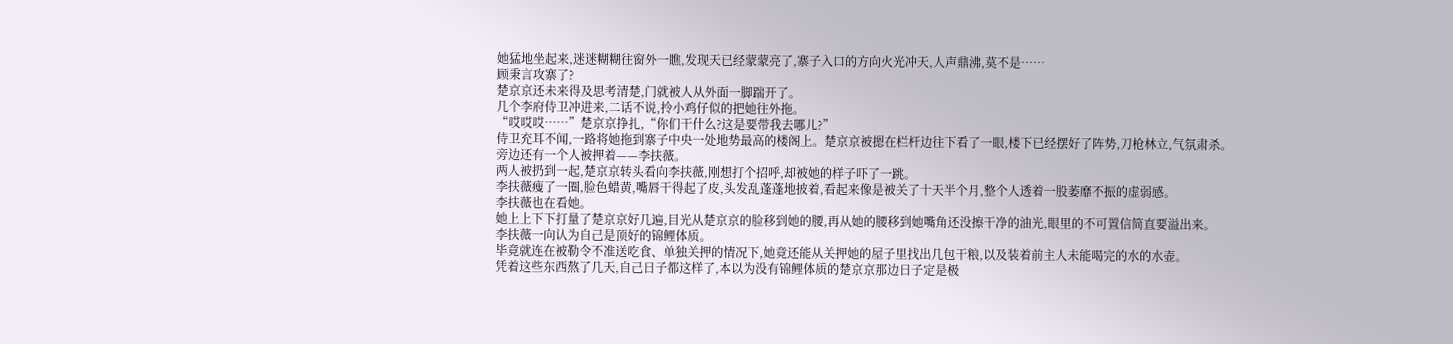她猛地坐起来,迷迷糊糊往窗外一瞧,发现天已经蒙蒙亮了,寨子入口的方向火光冲天,人声鼎沸,莫不是……
顾秉言攻寨了?
楚京京还未来得及思考清楚,门就被人从外面一脚踹开了。
几个李府侍卫冲进来,二话不说,拎小鸡仔似的把她往外拖。
“哎哎哎……”楚京京挣扎,“你们干什么?这是要带我去哪儿?”
侍卫充耳不闻,一路将她拖到寨子中央一处地势最高的楼阁上。楚京京被摁在栏杆边往下看了一眼,楼下已经摆好了阵势,刀枪林立,气氛肃杀。
旁边还有一个人被押着——李扶薇。
两人被扔到一起,楚京京转头看向李扶薇,刚想打个招呼,却被她的样子吓了一跳。
李扶薇瘦了一圈,脸色蜡黄,嘴唇干得起了皮,头发乱蓬蓬地披着,看起来像是被关了十天半个月,整个人透着一股萎靡不振的虚弱感。
李扶薇也在看她。
她上上下下打量了楚京京好几遍,目光从楚京京的脸移到她的腰,再从她的腰移到她嘴角还没擦干净的油光,眼里的不可置信简直要溢出来。
李扶薇一向认为自己是顶好的锦鲤体质。
毕竟就连在被勒令不准送吃食、单独关押的情况下,她竟还能从关押她的屋子里找出几包干粮,以及装着前主人未能喝完的水的水壶。
凭着这些东西熬了几天,自己日子都这样了,本以为没有锦鲤体质的楚京京那边日子定是极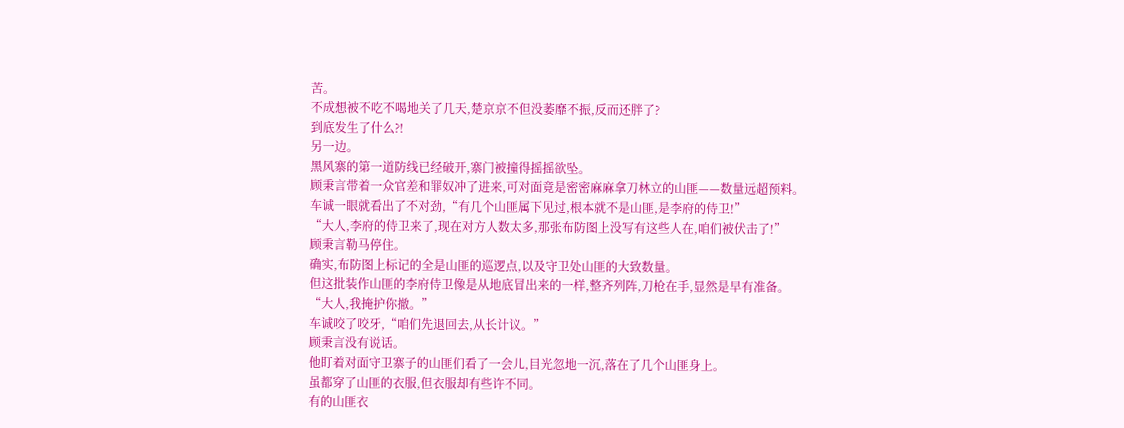苦。
不成想被不吃不喝地关了几天,楚京京不但没萎靡不振,反而还胖了?
到底发生了什么?!
另一边。
黑风寨的第一道防线已经破开,寨门被撞得摇摇欲坠。
顾秉言带着一众官差和罪奴冲了进来,可对面竟是密密麻麻拿刀林立的山匪——数量远超预料。
车诚一眼就看出了不对劲,“有几个山匪属下见过,根本就不是山匪,是李府的侍卫!”
“大人,李府的侍卫来了,现在对方人数太多,那张布防图上没写有这些人在,咱们被伏击了!”
顾秉言勒马停住。
确实,布防图上标记的全是山匪的巡逻点,以及守卫处山匪的大致数量。
但这批装作山匪的李府侍卫像是从地底冒出来的一样,整齐列阵,刀枪在手,显然是早有准备。
“大人,我掩护你撤。”
车诚咬了咬牙,“咱们先退回去,从长计议。”
顾秉言没有说话。
他盯着对面守卫寨子的山匪们看了一会儿,目光忽地一沉,落在了几个山匪身上。
虽都穿了山匪的衣服,但衣服却有些许不同。
有的山匪衣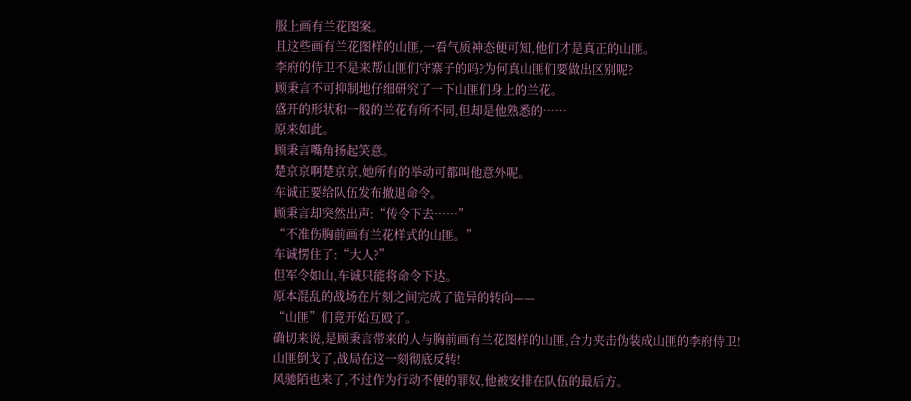服上画有兰花图案。
且这些画有兰花图样的山匪,一看气质神态便可知,他们才是真正的山匪。
李府的侍卫不是来帮山匪们守寨子的吗?为何真山匪们要做出区别呢?
顾秉言不可抑制地仔细研究了一下山匪们身上的兰花。
盛开的形状和一般的兰花有所不同,但却是他熟悉的……
原来如此。
顾秉言嘴角扬起笑意。
楚京京啊楚京京,她所有的举动可都叫他意外呢。
车诚正要给队伍发布撤退命令。
顾秉言却突然出声:“传令下去……”
“不准伤胸前画有兰花样式的山匪。”
车诚愣住了:“大人?”
但军令如山,车诚只能将命令下达。
原本混乱的战场在片刻之间完成了诡异的转向——
“山匪”们竟开始互殴了。
确切来说,是顾秉言带来的人与胸前画有兰花图样的山匪,合力夹击伪装成山匪的李府侍卫!
山匪倒戈了,战局在这一刻彻底反转!
风驰陌也来了,不过作为行动不便的罪奴,他被安排在队伍的最后方。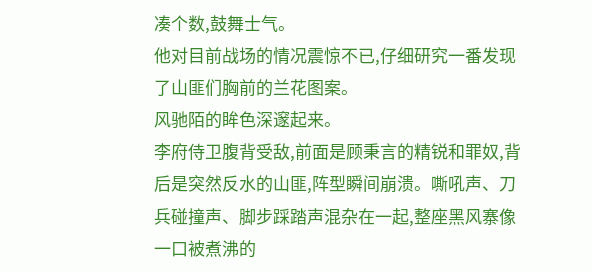凑个数,鼓舞士气。
他对目前战场的情况震惊不已,仔细研究一番发现了山匪们胸前的兰花图案。
风驰陌的眸色深邃起来。
李府侍卫腹背受敌,前面是顾秉言的精锐和罪奴,背后是突然反水的山匪,阵型瞬间崩溃。嘶吼声、刀兵碰撞声、脚步踩踏声混杂在一起,整座黑风寨像一口被煮沸的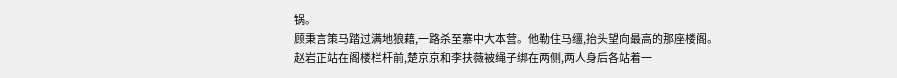锅。
顾秉言策马踏过满地狼藉,一路杀至寨中大本营。他勒住马缰,抬头望向最高的那座楼阁。
赵岩正站在阁楼栏杆前,楚京京和李扶薇被绳子绑在两侧,两人身后各站着一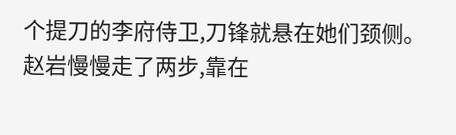个提刀的李府侍卫,刀锋就悬在她们颈侧。
赵岩慢慢走了两步,靠在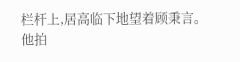栏杆上,居高临下地望着顾秉言。
他拍